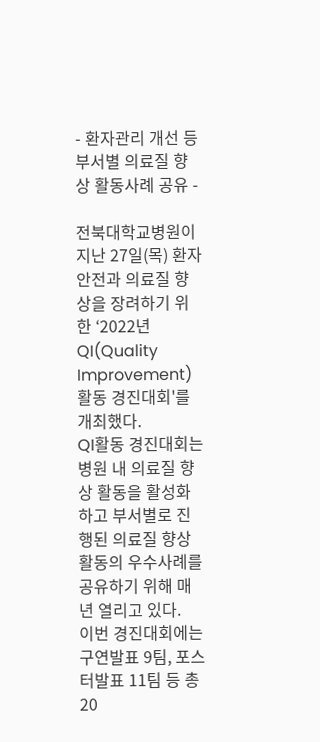- 환자관리 개선 등 부서별 의료질 향상 활동사례 공유 -

전북대학교병원이 지난 27일(목) 환자안전과 의료질 향상을 장려하기 위한 ‘2022년 QI(Quality Improvement) 활동 경진대회'를 개최했다.
QI활동 경진대회는 병원 내 의료질 향상 활동을 활성화하고 부서별로 진행된 의료질 향상 활동의 우수사례를 공유하기 위해 매년 열리고 있다.
이번 경진대회에는 구연발표 9팀, 포스터발표 11팀 등 총 20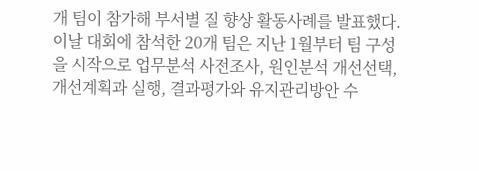개 팀이 참가해 부서별 질 향상 활동사례를 발표했다.
이날 대회에 참석한 20개 팀은 지난 1월부터 팀 구성을 시작으로 업무분석 사전조사, 원인분석 개선선택, 개선계획과 실행, 결과평가와 유지관리방안 수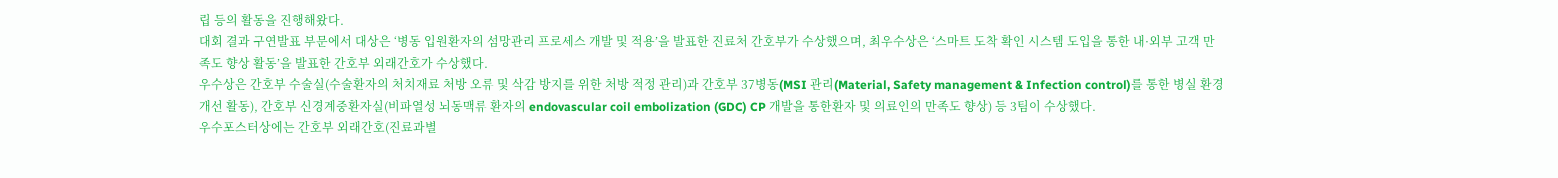립 등의 활동을 진행해왔다.
대회 결과 구연발표 부문에서 대상은 ‘병동 입원환자의 섬망관리 프로세스 개발 및 적용’을 발표한 진료처 간호부가 수상했으며, 최우수상은 ‘스마트 도착 확인 시스템 도입을 통한 내·외부 고객 만족도 향상 활동’을 발표한 간호부 외래간호가 수상했다.
우수상은 간호부 수술실(수술환자의 처치재료 처방 오류 및 삭감 방지를 위한 처방 적정 관리)과 간호부 37병동(MSI 관리(Material, Safety management & Infection control)를 통한 병실 환경 개선 활동), 간호부 신경계중환자실(비파열성 뇌동맥류 환자의 endovascular coil embolization (GDC) CP 개발을 통한환자 및 의료인의 만족도 향상) 등 3팀이 수상했다.
우수포스터상에는 간호부 외래간호(진료과별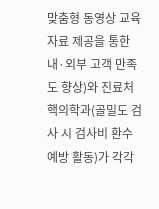맞춤형 동영상 교육자료 제공을 통한 내·외부 고객 만족도 향상)와 진료처 핵의학과(골밀도 검사 시 검사비 환수 예방 활동)가 각각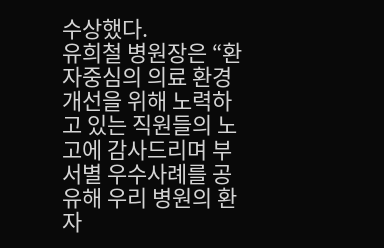수상했다.
유희철 병원장은 “환자중심의 의료 환경 개선을 위해 노력하고 있는 직원들의 노고에 감사드리며 부서별 우수사례를 공유해 우리 병원의 환자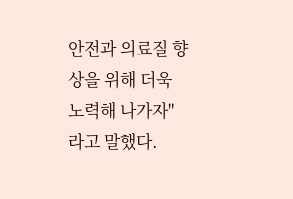안전과 의료질 향상을 위해 더욱 노력해 나가자"라고 말했다.